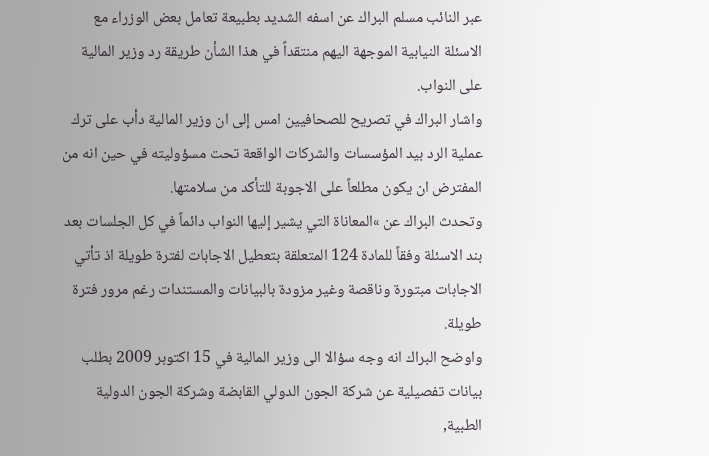عبر النائب مسلم البراك عن اسفه الشديد بطبيعة تعامل بعض الوزراء مع الاسئلة النيابية الموجهة اليهم منتقداً في هذا الشأن طريقة رد وزير المالية على النواب.
واشار البراك في تصريح للصحافيين امس إلى ان وزير المالية دأب على ترك عملية الرد بيد المؤسسات والشركات الواقعة تحت مسؤوليته في حين انه من المفترض ان يكون مطلعاً على الاجوبة للتأكد من سلامتها.
وتحدث البراك عن »المعاناة التي يشير إليها النواب دائماً في كل الجلسات بعد بند الاسئلة وفقاً للمادة 124 المتعلقة بتعطيل الاجابات لفترة طويلة اذ تأتي الاجابات مبتورة وناقصة وغير مزودة بالبيانات والمستندات رغم مرور فترة طويلة.
واوضح البراك انه وجه سؤالا الى وزير المالية في 15 اكتوبر 2009 بطلب بيانات تفصيلية عن شركة الجون الدولي القابضة وشركة الجون الدولية الطبية,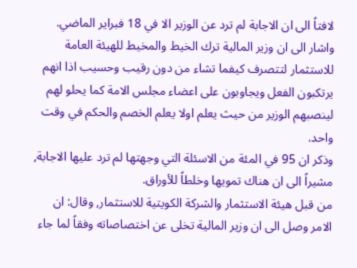لافتاً الى ان الاجابة لم ترد عن الوزير الا في 18 فبراير الماضي.
واشار الى ان وزير المالية ترك الخيط والمخيط للهيئة العامة للاستثمار لتتصرف كيفما تشاء من دون رقيب وحسيب اذا انهم يرتكبون الفعل ويجاوبون على اعضاء مجلس الامة كما يحلو لهم لينصبهم الوزير من حيث يعلم اولا يعلم الخصم والحكم في وقت واحد.
وذكر ان 95 في المئة من الاسئلة التي وجهتها لم ترد عليها الاجابة, مشيراً الى ان هناك تمويها وخلطاً للأوراق.
من قبل هيئة الاستثمار والشركة الكويتية للاستثمار, وقال: ان الامر وصل الى ان وزير المالية تخلى عن اختصاصاته وفقاً لما جاء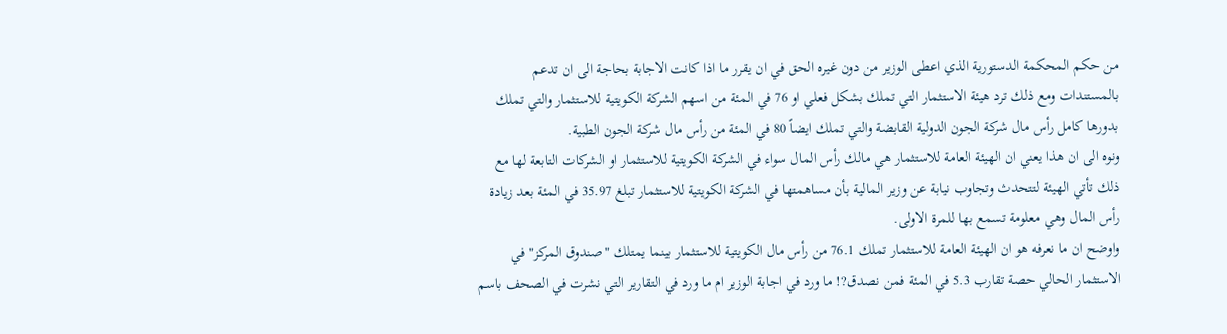من حكم المحكمة الدستورية الذي اعطى الوزير من دون غيره الحق في ان يقرر ما اذا كانت الاجابة بحاجة الى ان تدعم بالمستندات ومع ذلك ترد هيئة الاستثمار التي تملك بشكل فعلي او 76 في المئة من اسهم الشركة الكويتية للاستثمار والتي تملك بدورها كامل رأس مال شركة الجون الدولية القابضة والتي تملك ايضاً 80 في المئة من رأس مال شركة الجون الطبية.
ونوه الى ان هذا يعني ان الهيئة العامة للاستثمار هي مالك رأس المال سواء في الشركة الكويتية للاستثمار او الشركات التابعة لها مع ذلك تأتي الهيئة لتتحدث وتجاوب نيابة عن وزير المالية بأن مساهمتها في الشركة الكويتية للاستثمار تبلغ 35.97 في المئة بعد زيادة رأس المال وهي معلومة تسمع بها للمرة الاولى.
واوضح ان ما نعرفه هو ان الهيئة العامة للاستثمار تملك 76.1 من رأس مال الكويتية للاستثمار بينما يمتلك "صندوق المركز" في الاستثمار الحالي حصة تقارب 5.3 في المئة فمن نصدق?! ما ورد في اجابة الوزير ام ما ورد في التقارير التي نشرت في الصحف باسم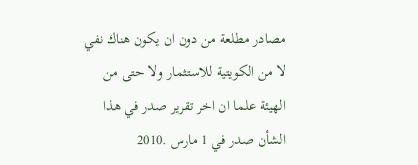مصادر مطلعة من دون ان يكون هناك نفي لا من الكويتية للاستثمار ولا حتى من الهيئة علما ان اخر تقرير صدر في هذا الشأن صدر في 1 مارس .2010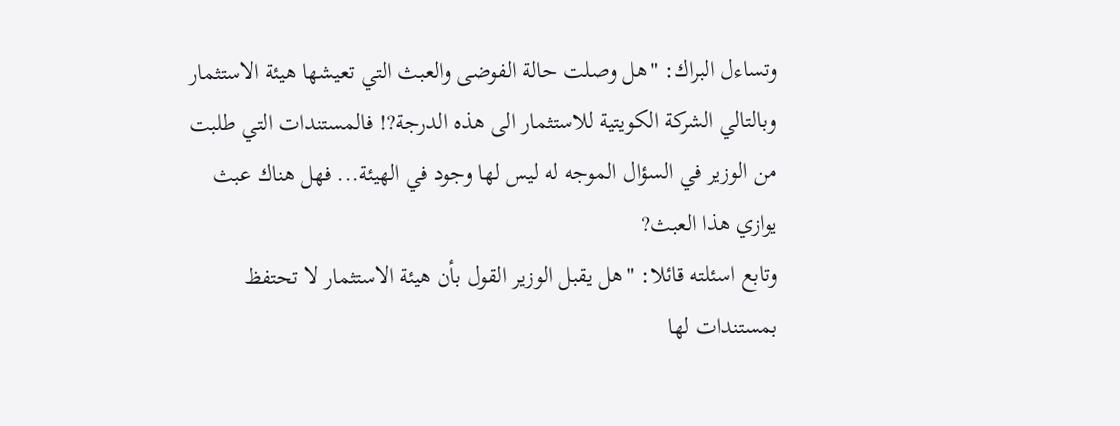وتساءل البراك: "هل وصلت حالة الفوضى والعبث التي تعيشها هيئة الاستثمار وبالتالي الشركة الكويتية للاستثمار الى هذه الدرجة?! فالمستندات التي طلبت من الوزير في السؤال الموجه له ليس لها وجود في الهيئة... فهل هناك عبث يوازي هذا العبث?
وتابع اسئلته قائلا: "هل يقبل الوزير القول بأن هيئة الاستثمار لا تحتفظ بمستندات لها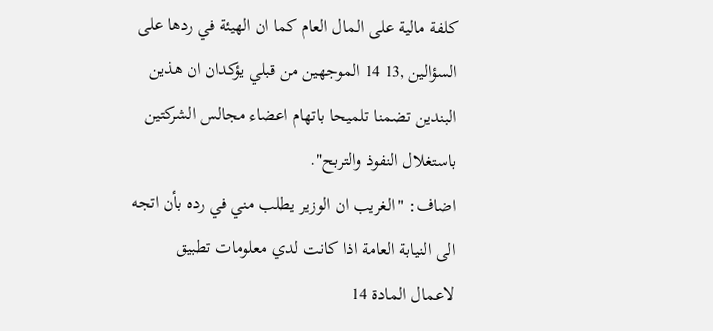كلفة مالية على المال العام كما ان الهيئة في ردها على السؤالين ,13 14 الموجهين من قبلي يؤكدان ان هذين البندين تضمنا تلميحا باتهام اعضاء مجالس الشركتين باستغلال النفوذ والتربح".
اضاف: "الغريب ان الوزير يطلب مني في رده بأن اتجه الى النيابة العامة اذا كانت لدي معلومات تطبيق لاعمال المادة 14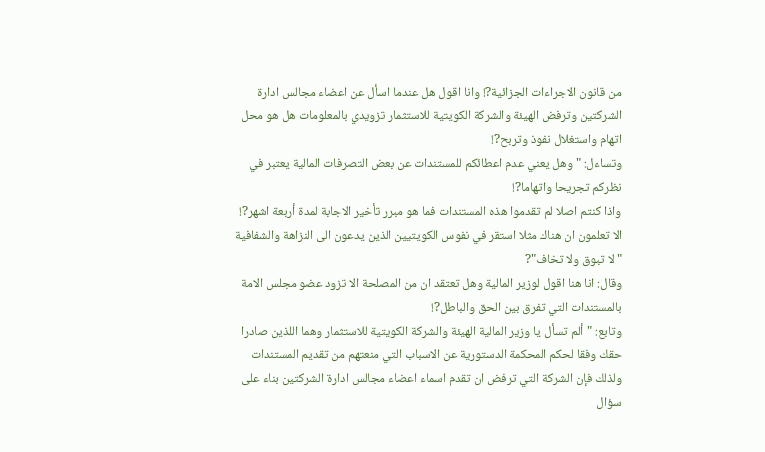من قانون الاجراءات الجزائية?! وانا اقول هل عندما اسأل عن اعضاء مجالس ادارة الشركتين وترفض الهيئة والشركة الكويتية للاستثمار تزويدي بالمعلومات هل هو محل اتهام واستغلال نفوذ وتربح?!
وتساءل: "وهل يعني عدم اعطائكم للمستندات عن بعض التصرفات المالية يعتبر في نظركم تجريحا واتهاما?!
واذا كنتم اصلا لم تقدموا هذه المستندات فما هو مبرر تأخير الاجابة لمدة أربعة اشهر?!
الا تعلمون ان هناك مثلا استقر في نفوس الكويتيين الذين يدعون الى النزاهة والشفافية "لا تبوق ولا تخاف"?
وقال: انا هنا اقول لوزير المالية وهل تعتقد ان من المصلحة الا تزود عضو مجلس الامة بالمستندات التي تفرق بين الحق والباطل?!
وتابع: "ألم تسأل يا وزير المالية الهيئة والشركة الكويتية للاستثمار وهما اللذين صادرا حقك وفقا لحكم المحكمة الدستورية عن الاسباب التي منعتهم من تقديم المستندات ولذلك فإن الشركة التي ترفض ان تقدم اسماء اعضاء مجالس ادارة الشركتين بناء على سؤال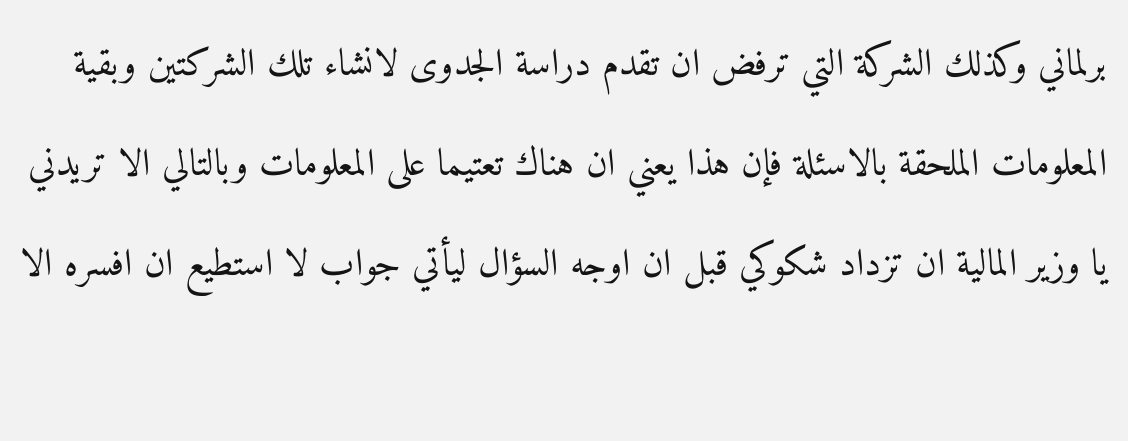برلماني وكذلك الشركة التي ترفض ان تقدم دراسة الجدوى لانشاء تلك الشركتين وبقية المعلومات الملحقة بالاسئلة فإن هذا يعني ان هناك تعتيما على المعلومات وبالتالي الا تريدني يا وزير المالية ان تزداد شكوكي قبل ان اوجه السؤال ليأتي جواب لا استطيع ان افسره الا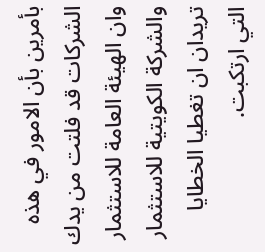بأمرين بأن الامور في هذه الشركات قد فلتت من يدك وان الهيئة العامة للاستثمار والشركة الكويتية للاستثمار تريدان ان تغطيا الخطايا التي ارتكبت.